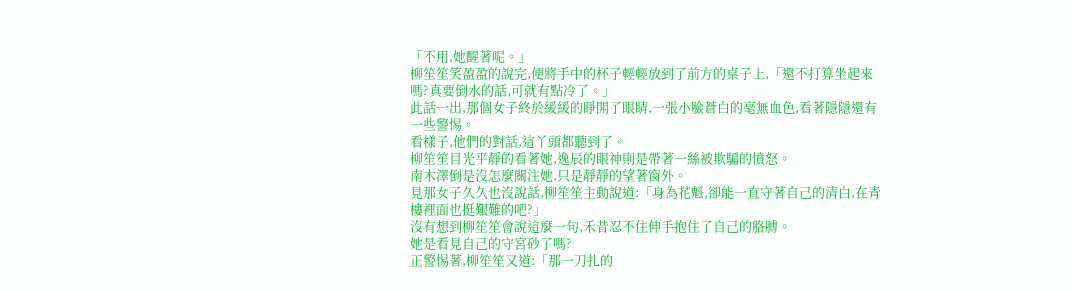「不用,她醒著呢。」
柳笙笙笑盈盈的說完,便將手中的杯子輕輕放到了前方的桌子上,「還不打算坐起來嗎?真要倒水的話,可就有點冷了。」
此話一出,那個女子終於緩緩的睜開了眼睛,一張小臉蒼白的毫無血色,看著隱隱還有一些警惕。
看樣子,他們的對話,這丫頭都聽到了。
柳笙笙目光平靜的看著她,逸辰的眼神則是帶著一絲被欺騙的憤怒。
南木澤倒是沒怎麼關注她,只是靜靜的望著窗外。
見那女子久久也沒說話,柳笙笙主動說道:「身為花魁,卻能一直守著自己的清白,在青樓裡面也挺艱難的吧?」
沒有想到柳笙笙會說這麼一句,禾昔忍不住伸手抱住了自己的胳膊。
她是看見自己的守宮砂了嗎?
正警惕著,柳笙笙又道:「那一刀扎的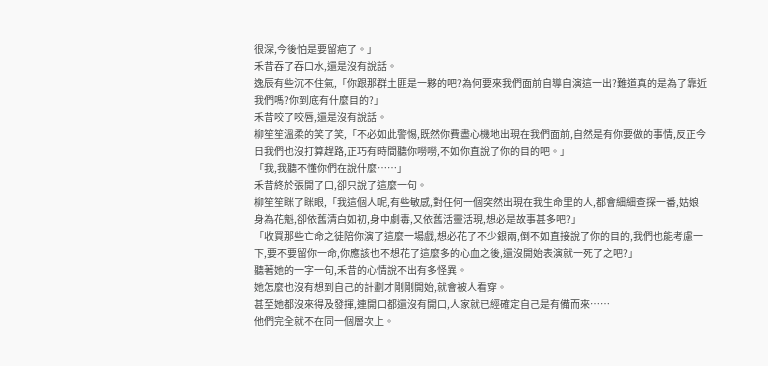很深,今後怕是要留疤了。」
禾昔吞了吞口水,還是沒有說話。
逸辰有些沉不住氣,「你跟那群土匪是一夥的吧?為何要來我們面前自導自演這一出?難道真的是為了靠近我們嗎?你到底有什麼目的?」
禾昔咬了咬唇,還是沒有說話。
柳笙笙溫柔的笑了笑,「不必如此警惕,既然你費盡心機地出現在我們面前,自然是有你要做的事情,反正今日我們也沒打算趕路,正巧有時間聽你嘮嘮,不如你直說了你的目的吧。」
「我,我聽不懂你們在說什麼……」
禾昔終於張開了口,卻只說了這麼一句。
柳笙笙眯了眯眼,「我這個人呢,有些敏感,對任何一個突然出現在我生命里的人,都會細細查探一番,姑娘身為花魁,卻依舊清白如初,身中劇毒,又依舊活靈活現,想必是故事甚多吧?」
「收買那些亡命之徒陪你演了這麼一場戲,想必花了不少銀兩,倒不如直接說了你的目的,我們也能考慮一下,要不要留你一命,你應該也不想花了這麼多的心血之後,還沒開始表演就一死了之吧?」
聽著她的一字一句,禾昔的心情說不出有多怪異。
她怎麼也沒有想到自己的計劃才剛剛開始,就會被人看穿。
甚至她都沒來得及發揮,連開口都還沒有開口,人家就已經確定自己是有備而來……
他們完全就不在同一個層次上。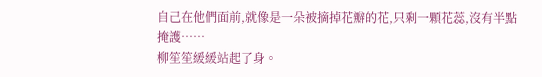自己在他們面前,就像是一朵被摘掉花瓣的花,只剩一顆花蕊,沒有半點掩護……
柳笙笙緩緩站起了身。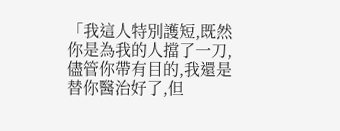「我這人特別護短,既然你是為我的人擋了一刀,儘管你帶有目的,我還是替你醫治好了,但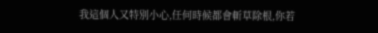我這個人又特別小心,任何時候都會斬草除根,你若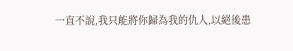一直不說,我只能將你歸為我的仇人,以絕後患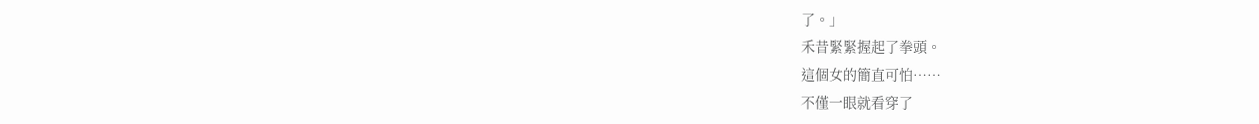了。」
禾昔緊緊握起了拳頭。
這個女的簡直可怕……
不僅一眼就看穿了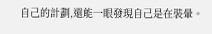自己的計劃,還能一眼發現自己是在裝暈。